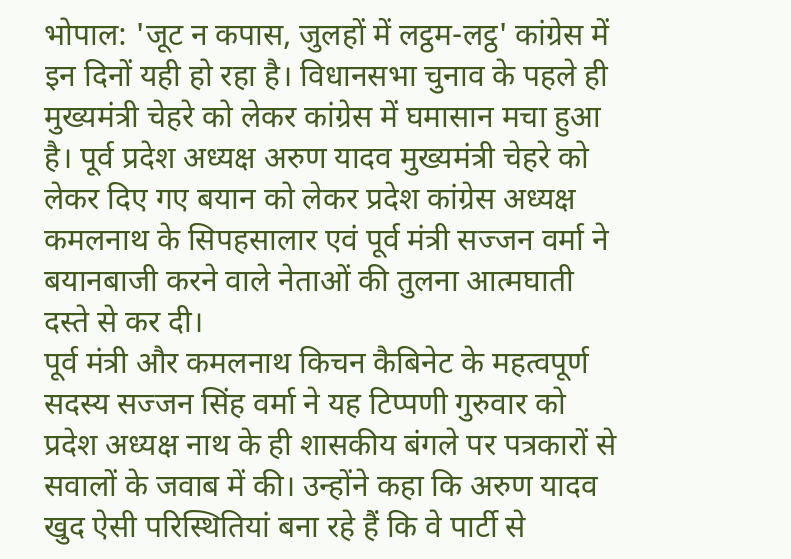भोपाल: 'जूट न कपास, जुलहों में लट्ठम-लट्ठ' कांग्रेस में इन दिनों यही हो रहा है। विधानसभा चुनाव के पहले ही मुख्यमंत्री चेहरे को लेकर कांग्रेस में घमासान मचा हुआ है। पूर्व प्रदेश अध्यक्ष अरुण यादव मुख्यमंत्री चेहरे को लेकर दिए गए बयान को लेकर प्रदेश कांग्रेस अध्यक्ष कमलनाथ के सिपहसालार एवं पूर्व मंत्री सज्जन वर्मा ने बयानबाजी करने वाले नेताओं की तुलना आत्मघाती दस्ते से कर दी।
पूर्व मंत्री और कमलनाथ किचन कैबिनेट के महत्वपूर्ण सदस्य सज्जन सिंह वर्मा ने यह टिप्पणी गुरुवार को प्रदेश अध्यक्ष नाथ के ही शासकीय बंगले पर पत्रकारों से सवालों के जवाब में की। उन्होंने कहा कि अरुण यादव खुद ऐसी परिस्थितियां बना रहे हैं कि वे पार्टी से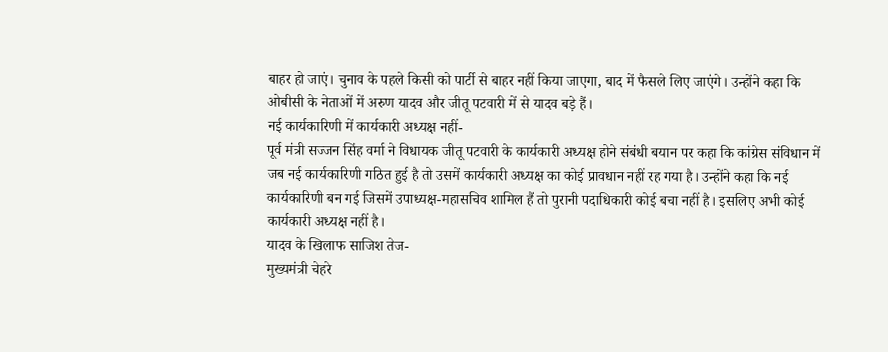बाहर हो जाएं। चुनाव के पहले किसी को पार्टी से बाहर नहीं किया जाएगा, बाद में फैसले लिए जाएंगे। उन्होंने कहा कि ओबीसी के नेताओं में अरुण यादव और जीतू पटवारी में से यादव बड़े हैं।
नई कार्यकारिणी में कार्यकारी अध्यक्ष नहीं-
पूर्व मंत्री सज्जन सिंह वर्मा ने विधायक जीतू पटवारी के कार्यकारी अध्यक्ष होने संबंधी बयान पर कहा कि कांग्रेस संविधान में जब नई कार्यकारिणी गठित हुई है तो उसमें कार्यकारी अध्यक्ष का कोई प्रावधान नहीं रह गया है। उन्होंने कहा कि नई कार्यकारिणी बन गई जिसमें उपाध्यक्ष-महासचिव शामिल हैं तो पुरानी पदाधिकारी कोई बचा नहीं है। इसलिए अभी कोई कार्यकारी अध्यक्ष नहीं है।
यादव के खिलाफ साजिश तेज-
मुख्यमंत्री चेहरे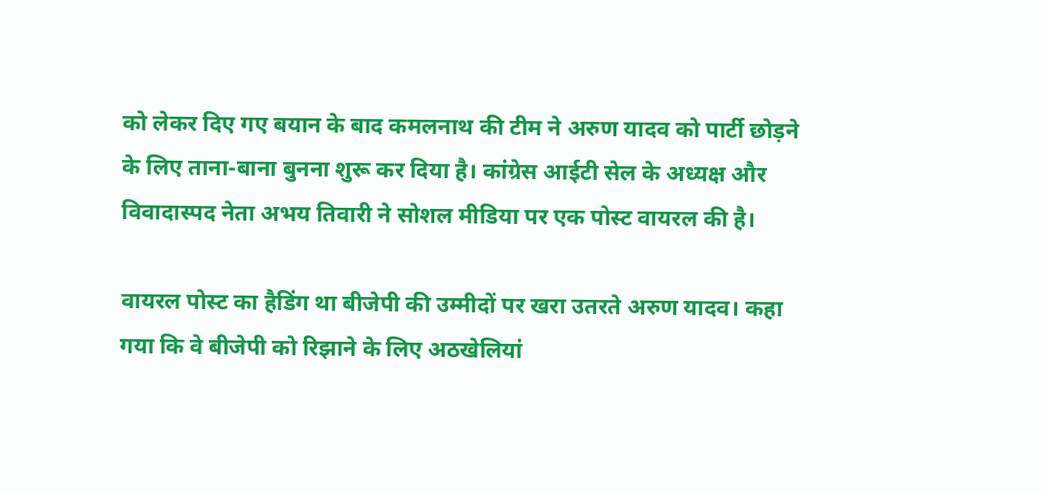को लेकर दिए गए बयान के बाद कमलनाथ की टीम ने अरुण यादव को पार्टी छोड़ने के लिए ताना-बाना बुनना शुरू कर दिया है। कांग्रेस आईटी सेल के अध्यक्ष और विवादास्पद नेता अभय तिवारी ने सोशल मीडिया पर एक पोस्ट वायरल की है।

वायरल पोस्ट का हैडिंग था बीजेपी की उम्मीदों पर खरा उतरते अरुण यादव। कहा गया कि वे बीजेपी को रिझाने के लिए अठखेलियां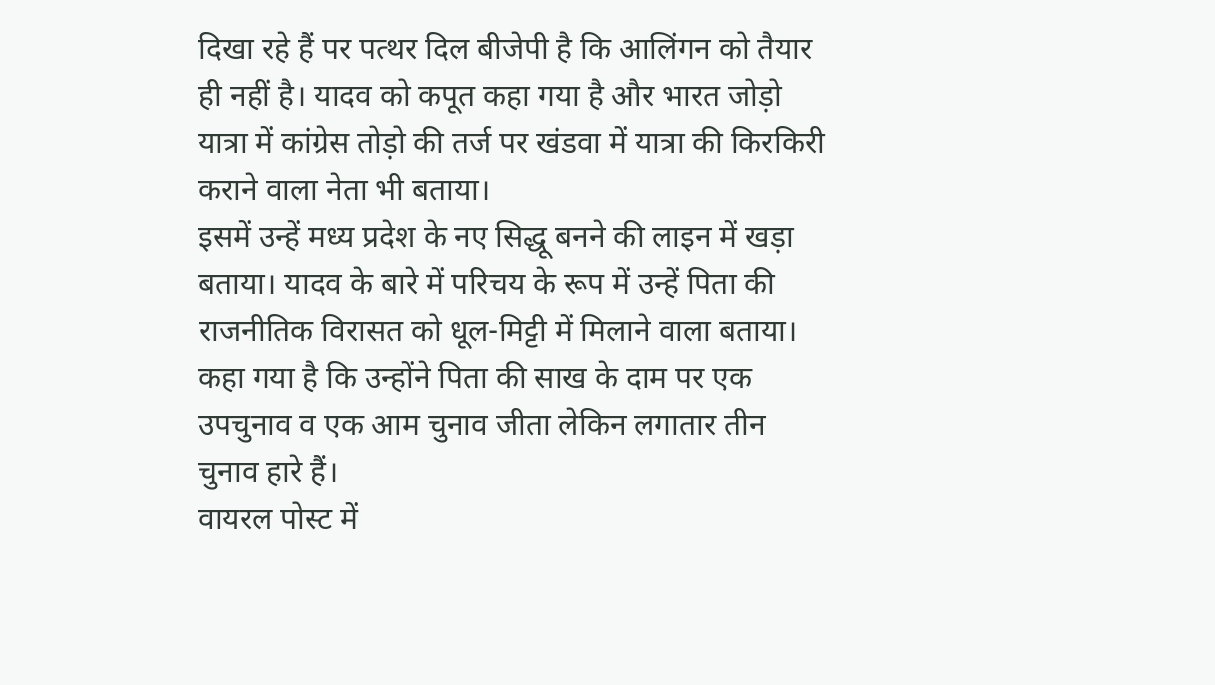दिखा रहे हैं पर पत्थर दिल बीजेपी है कि आलिंगन को तैयार ही नहीं है। यादव को कपूत कहा गया है और भारत जोड़ो यात्रा में कांग्रेस तोड़ो की तर्ज पर खंडवा में यात्रा की किरकिरी कराने वाला नेता भी बताया।
इसमें उन्हें मध्य प्रदेश के नए सिद्धू बनने की लाइन में खड़ा बताया। यादव के बारे में परिचय के रूप में उन्हें पिता की राजनीतिक विरासत को धूल-मिट्टी में मिलाने वाला बताया। कहा गया है कि उन्होंने पिता की साख के दाम पर एक उपचुनाव व एक आम चुनाव जीता लेकिन लगातार तीन चुनाव हारे हैं।
वायरल पोस्ट में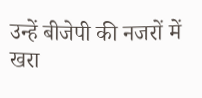उन्हें बीजेपी की नजरों में खरा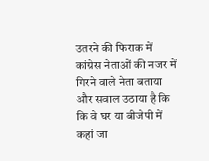उतरने की फिराक में कांग्रेस नेताओं की नजर में गिरने वाले नेता बताया और सवाल उठाया है कि कि वे घर या बीजेपी में कहां जा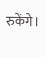रुकेंगे।